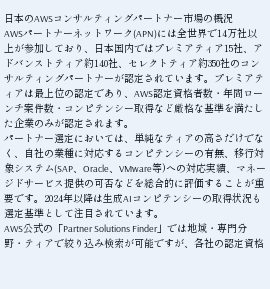日本のAWSコンサルティングパートナー市場の概況
AWSパートナーネットワーク(APN)には全世界で14万社以上が参加しており、日本国内ではプレミアティア15社、アドバンストティア約140社、セレクトティア約350社のコンサルティングパートナーが認定されています。プレミアティアは最上位の認定であり、AWS認定資格者数・年間ローンチ案件数・コンピテンシー取得など厳格な基準を満たした企業のみが認定されます。
パートナー選定においては、単純なティアの高さだけでなく、自社の業種に対応するコンピテンシーの有無、移行対象システム(SAP、Oracle、VMware等)への対応実績、マネージドサービス提供の可否などを総合的に評価することが重要です。2024年以降は生成AIコンピテンシーの取得状況も選定基準として注目されています。
AWS公式の「Partner Solutions Finder」では地域・専門分野・ティアで絞り込み検索が可能ですが、各社の認定資格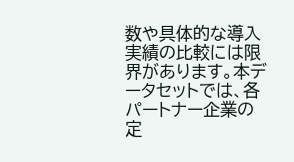数や具体的な導入実績の比較には限界があります。本データセットでは、各パートナー企業の定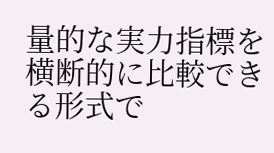量的な実力指標を横断的に比較できる形式で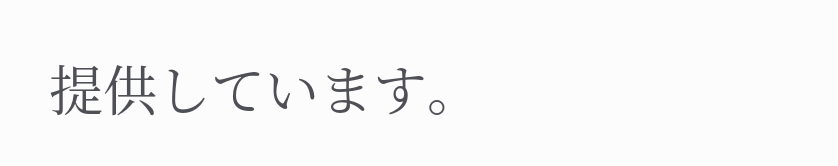提供しています。